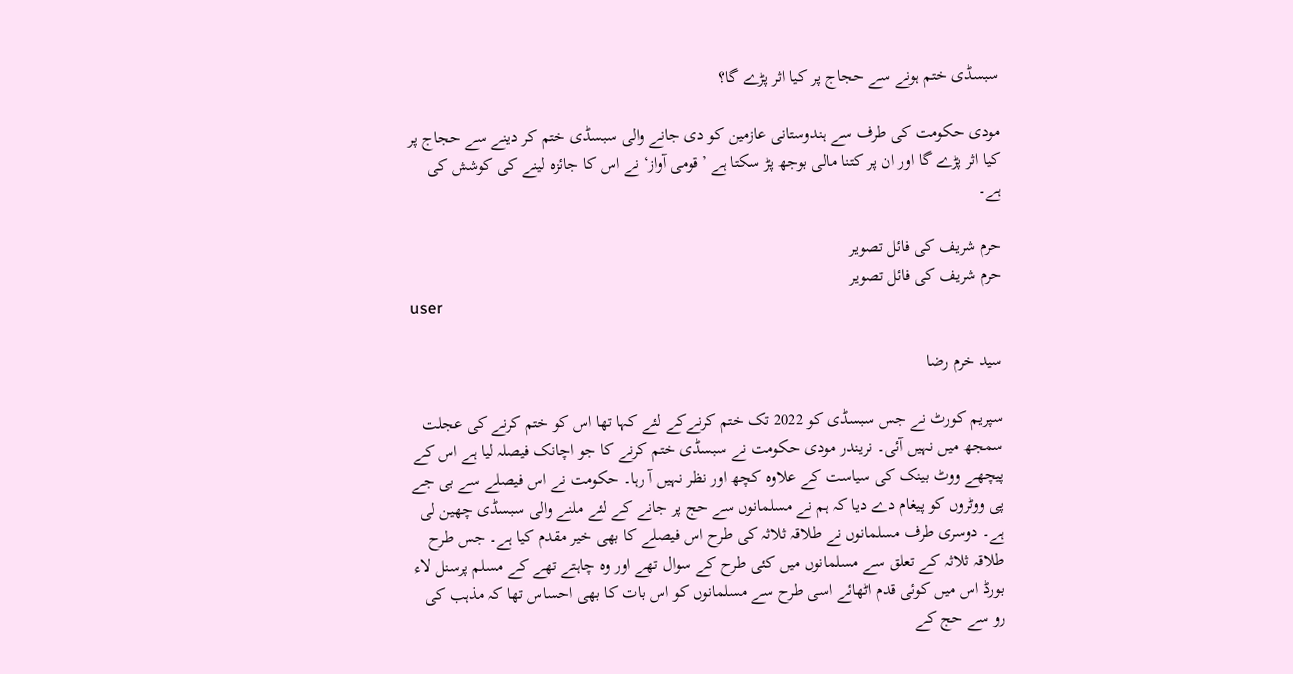سبسڈی ختم ہونے سے حجاج پر کیا اثر پڑے گا؟

مودی حکومت کی طرف سے ہندوستانی عازمین کو دی جانے والی سبسڈی ختم کر دینے سے حجاج پر کیا اثر پڑے گا اور ان پر کتنا مالی بوجھ پڑ سکتا ہے ’قومی آواز‘ نے اس کا جائزہ لینے کی کوشش کی ہے۔

حرم شریف کی فائل تصویر
حرم شریف کی فائل تصویر
user

سید خرم رضا

سپریم کورٹ نے جس سبسڈی کو 2022 تک ختم کرنےکے لئے کہا تھا اس کو ختم کرنے کی عجلت سمجھ میں نہیں آئی۔ نریندر مودی حکومت نے سبسڈی ختم کرنے کا جو اچانک فیصلہ لیا ہے اس کے پیچھے ووٹ بینک کی سیاست کے علاوہ کچھ اور نظر نہیں آ رہا۔ حکومت نے اس فیصلے سے بی جے پی ووٹروں کو پیغام دے دیا کہ ہم نے مسلمانوں سے حج پر جانے کے لئے ملنے والی سبسڈی چھین لی ہے۔ دوسری طرف مسلمانوں نے طلاقہ ثلاثہ کی طرح اس فیصلے کا بھی خیر مقدم کیا ہے۔ جس طرح طلاقہ ثلاثہ کے تعلق سے مسلمانوں میں کئی طرح کے سوال تھے اور وہ چاہتے تھے کے مسلم پرسنل لاء بورڈ اس میں کوئی قدم اٹھائے اسی طرح سے مسلمانوں کو اس بات کا بھی احساس تھا کہ مذہب کی رو سے حج کے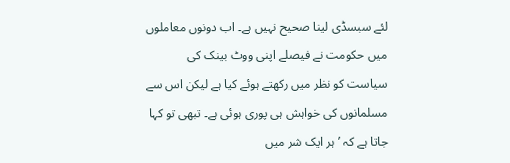لئے سبسڈی لینا صحیح نہیں ہے۔ اب دونوں معاملوں میں حکومت نے فیصلے اپنی ووٹ بینک کی سیاست کو نظر میں رکھتے ہوئے کیا ہے لیکن اس سے مسلمانوں کی خواہش ہی پوری ہوئی ہے۔ تبھی تو کہا جاتا ہے کہ ’ہر ایک شر میں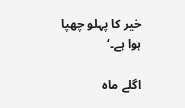خیر کا پہلو چھپا ہوا ہے۔‘

اگلے ماہ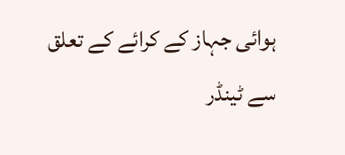ہوائی جہاز کے کرائے کے تعلق سے ٹینڈر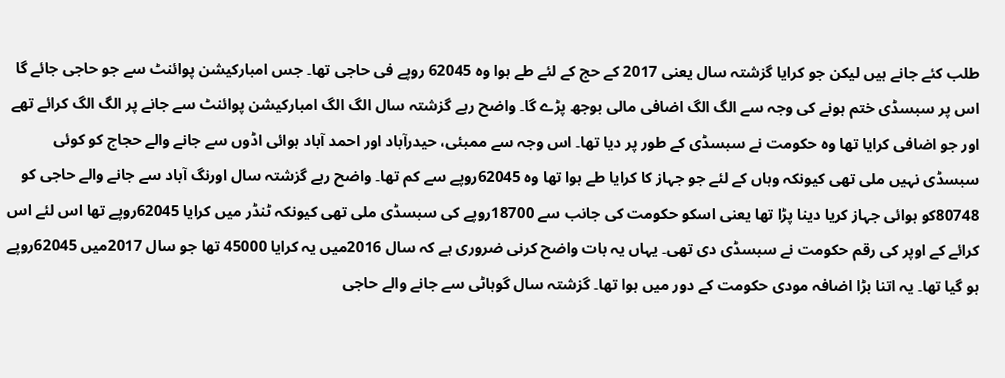طلب کئے جانے ہیں لیکن جو کرایا گزشتہ سال یعنی 2017 کے حج کے لئے طے ہوا وہ 62045 روپے فی حاجی تھا۔ جس امبارکیشن پوائنٹ سے جو حاجی جائے گا اس پر سبسڈی ختم ہونے کی وجہ سے الگ الگ اضافی مالی بوجھ پڑے گا۔ واضح رہے گزشتہ سال الگ الگ امبارکیشن پوائنٹ سے جانے پر الگ الگ کرائے تھے اور جو اضافی کرایا تھا وہ حکومت نے سبسڈی کے طور پر دیا تھا۔ اس وجہ سے ممبئی، حیدرآباد اور احمد آباد ہوائی اڈوں سے جانے والے حجاج کو کوئی سبسڈی نہیں ملی تھی کیونکہ وہاں کے لئے جو جہاز کا کرایا طے ہوا تھا وہ 62045روپے سے کم تھا۔ واضح رہے گزشتہ سال اورنگ آباد سے جانے والے حاجی کو 80748کو ہوائی جہاز کریا دینا پڑا تھا یعنی اسکو حکومت کی جانب سے 18700روپے کی سبسڈی ملی تھی کیونکہ ٹنڈر میں کرایا 62045روپے تھا اس لئے اس کرائے کے اوپر کی رقم حکومت نے سبسڈی دی تھی۔ یہاں یہ بات واضح کرنی ضروری ہے کہ سال 2016میں یہ کرایا 45000 تھا جو سال 2017میں 62045روپے ہو گیا تھا۔ یہ اتنا بڑا اضافہ مودی حکومت کے دور میں ہوا تھا۔ گزشتہ سال گوہاٹی سے جانے والے حاجی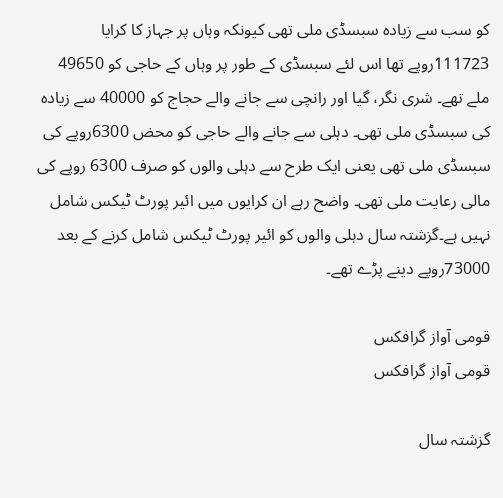کو سب سے زیادہ سبسڈی ملی تھی کیونکہ وہاں پر جہاز کا کرایا 111723روپے تھا اس لئے سبسڈی کے طور پر وہاں کے حاجی کو 49650 ملے تھے۔ شری نگر، گیا اور رانچی سے جانے والے حجاج کو 40000 سے زیادہ کی سبسڈی ملی تھی۔ دہلی سے جانے والے حاجی کو محض 6300روپے کی سبسڈی ملی تھی یعنی ایک طرح سے دہلی والوں کو صرف 6300 روپے کی مالی رعایت ملی تھی۔ واضح رہے ان کرایوں میں ائیر پورٹ ٹیکس شامل نہیں ہے۔گزشتہ سال دہلی والوں کو ائیر پورٹ ٹیکس شامل کرنے کے بعد 73000روپے دینے پڑے تھے۔

قومی آواز گرافکس
قومی آواز گرافکس

گزشتہ سال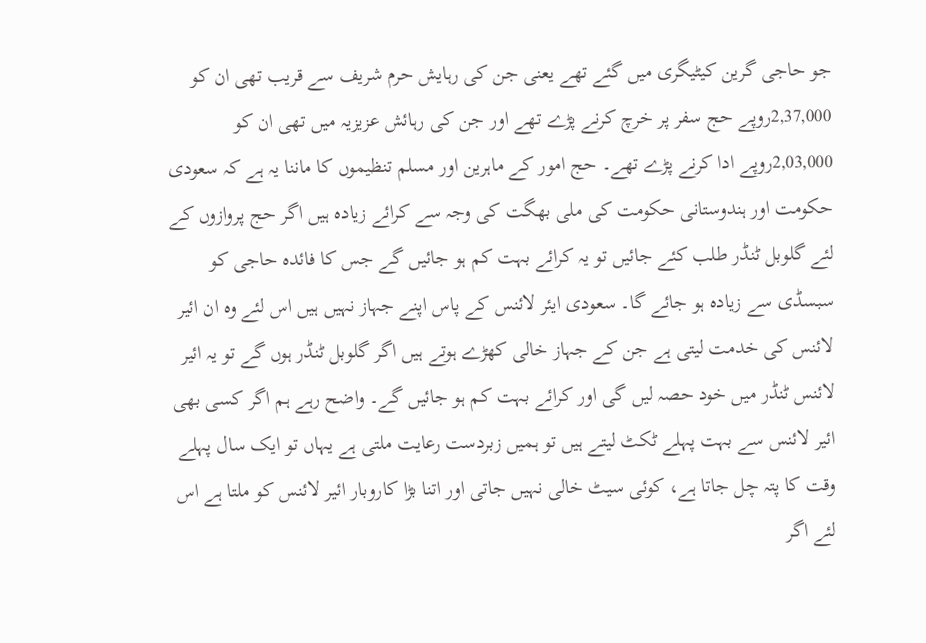جو حاجی گرین کیٹیگری میں گئے تھے یعنی جن کی رہایش حرم شریف سے قریب تھی ان کو 2,37,000روپے حج سفر پر خرچ کرنے پڑے تھے اور جن کی رہائش عزیزیہ میں تھی ان کو 2,03,000روپے ادا کرنے پڑے تھے۔ حج امور کے ماہرین اور مسلم تنظیموں کا ماننا یہ ہے کہ سعودی حکومت اور ہندوستانی حکومت کی ملی بھگت کی وجہ سے کرائے زیادہ ہیں اگر حج پروازوں کے لئے گلوبل ٹنڈر طلب کئے جائیں تو یہ کرائے بہت کم ہو جائیں گے جس کا فائدہ حاجی کو سبسڈی سے زیادہ ہو جائے گا۔ سعودی ایئر لائنس کے پاس اپنے جہاز نہیں ہیں اس لئے وہ ان ائیر لائنس کی خدمت لیتی ہے جن کے جہاز خالی کھڑے ہوتے ہیں اگر گلوبل ٹنڈر ہوں گے تو یہ ائیر لائنس ٹنڈر میں خود حصہ لیں گی اور کرائے بہت کم ہو جائیں گے۔ واضح رہے ہم اگر کسی بھی ائیر لائنس سے بہت پہلے ٹکٹ لیتے ہیں تو ہمیں زبردست رعایت ملتی ہے یہاں تو ایک سال پہلے وقت کا پتہ چل جاتا ہے، کوئی سیٹ خالی نہیں جاتی اور اتنا بڑا کاروبار ائیر لائنس کو ملتا ہے اس لئے اگر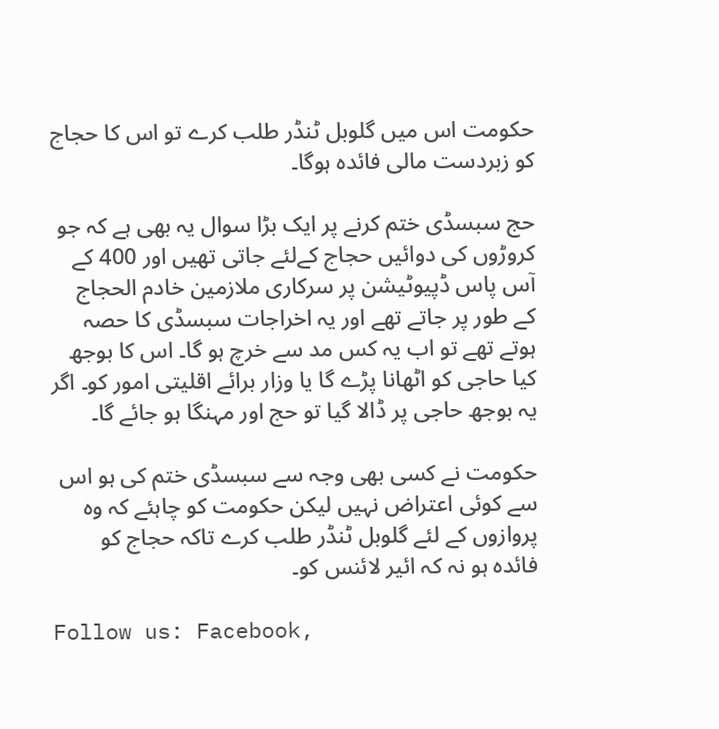حکومت اس میں گلوبل ٹنڈر طلب کرے تو اس کا حجاج کو زبردست مالی فائدہ ہوگا۔

حج سبسڈی ختم کرنے پر ایک بڑا سوال یہ بھی ہے کہ جو کروڑوں کی دوائیں حجاج کےلئے جاتی تھیں اور 400 کے آس پاس ڈپیوٹیشن پر سرکاری ملازمین خادم الحجاج کے طور پر جاتے تھے اور یہ اخراجات سبسڈی کا حصہ ہوتے تھے تو اب یہ کس مد سے خرچ ہو گا۔ اس کا بوجھ کیا حاجی کو اٹھانا پڑے گا یا وزار برائے اقلیتی امور کو۔ اگر یہ بوجھ حاجی پر ڈالا گیا تو حج اور مہنگا ہو جائے گا۔

حکومت نے کسی بھی وجہ سے سبسڈی ختم کی ہو اس سے کوئی اعتراض نہیں لیکن حکومت کو چاہئے کہ وہ پروازوں کے لئے گلوبل ٹنڈر طلب کرے تاکہ حجاج کو فائدہ ہو نہ کہ ائیر لائنس کو۔

Follow us: Facebook,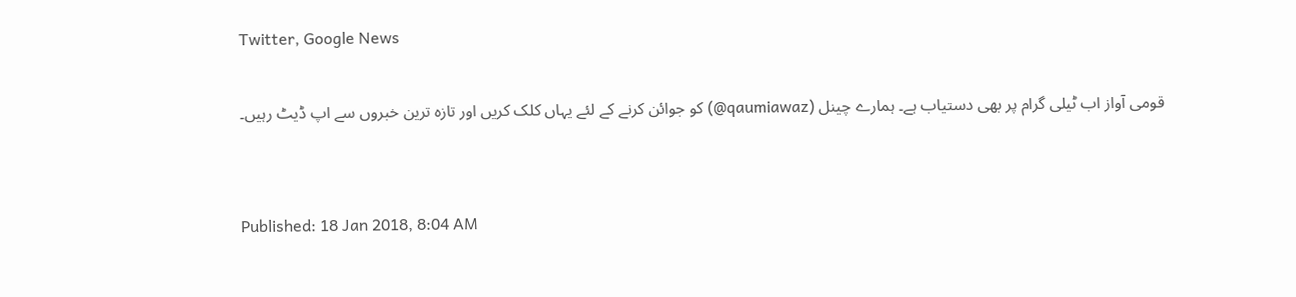Twitter, Google News

قومی آواز اب ٹیلی گرام پر بھی دستیاب ہے۔ ہمارے چینل (qaumiawaz@) کو جوائن کرنے کے لئے یہاں کلک کریں اور تازہ ترین خبروں سے اپ ڈیٹ رہیں۔


Published: 18 Jan 2018, 8:04 AM